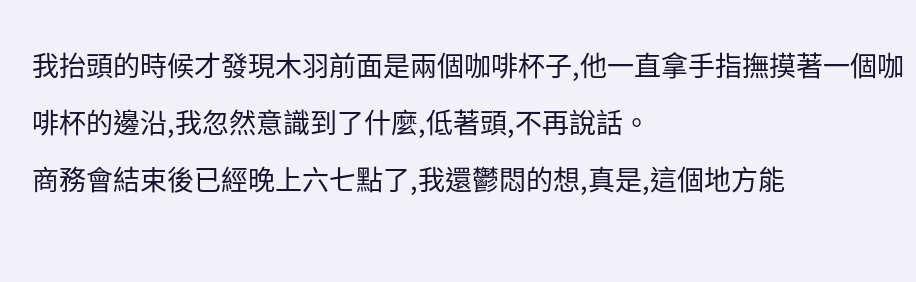我抬頭的時候才發現木羽前面是兩個咖啡杯子,他一直拿手指撫摸著一個咖啡杯的邊沿,我忽然意識到了什麼,低著頭,不再說話。
商務會結束後已經晚上六七點了,我還鬱悶的想,真是,這個地方能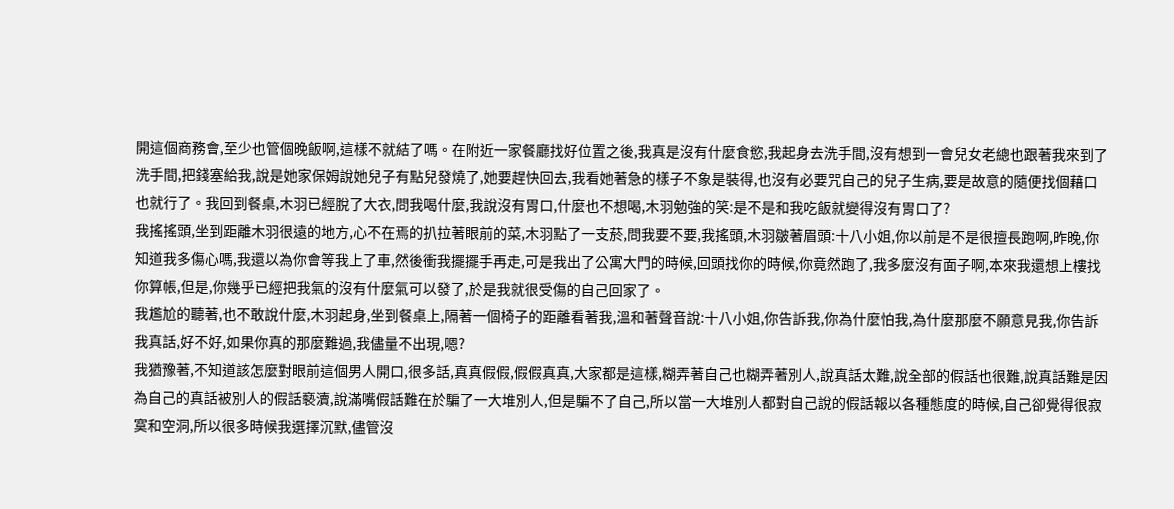開這個商務會,至少也管個晚飯啊,這樣不就結了嗎。在附近一家餐廳找好位置之後,我真是沒有什麼食慾,我起身去洗手間,沒有想到一會兒女老總也跟著我來到了洗手間,把錢塞給我,說是她家保姆說她兒子有點兒發燒了,她要趕快回去,我看她著急的樣子不象是裝得,也沒有必要咒自己的兒子生病,要是故意的隨便找個藉口也就行了。我回到餐桌,木羽已經脫了大衣,問我喝什麼,我說沒有胃口,什麼也不想喝,木羽勉強的笑:是不是和我吃飯就變得沒有胃口了?
我搖搖頭,坐到距離木羽很遠的地方,心不在焉的扒拉著眼前的菜,木羽點了一支菸,問我要不要,我搖頭,木羽皺著眉頭:十八小姐,你以前是不是很擅長跑啊,昨晚,你知道我多傷心嗎,我還以為你會等我上了車,然後衝我擺擺手再走,可是我出了公寓大門的時候,回頭找你的時候,你竟然跑了,我多麼沒有面子啊,本來我還想上樓找你算帳,但是,你幾乎已經把我氣的沒有什麼氣可以發了,於是我就很受傷的自己回家了。
我尷尬的聽著,也不敢說什麼,木羽起身,坐到餐桌上,隔著一個椅子的距離看著我,溫和著聲音說:十八小姐,你告訴我,你為什麼怕我,為什麼那麼不願意見我,你告訴我真話,好不好,如果你真的那麼難過,我儘量不出現,嗯?
我猶豫著,不知道該怎麼對眼前這個男人開口,很多話,真真假假,假假真真,大家都是這樣,糊弄著自己也糊弄著別人,說真話太難,說全部的假話也很難,說真話難是因為自己的真話被別人的假話褻瀆,說滿嘴假話難在於騙了一大堆別人,但是騙不了自己,所以當一大堆別人都對自己說的假話報以各種態度的時候,自己卻覺得很寂寞和空洞,所以很多時候我選擇沉默,儘管沒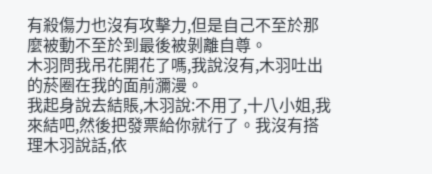有殺傷力也沒有攻擊力,但是自己不至於那麼被動不至於到最後被剝離自尊。
木羽問我吊花開花了嗎,我說沒有,木羽吐出的菸圈在我的面前瀰漫。
我起身說去結賬,木羽說:不用了,十八小姐,我來結吧,然後把發票給你就行了。我沒有搭理木羽說話,依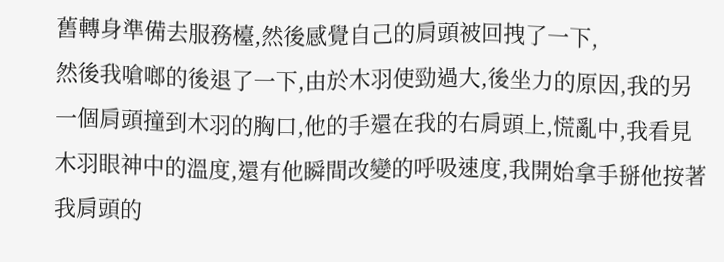舊轉身準備去服務檯,然後感覺自己的肩頭被回拽了一下,
然後我嗆啷的後退了一下,由於木羽使勁過大,後坐力的原因,我的另一個肩頭撞到木羽的胸口,他的手還在我的右肩頭上,慌亂中,我看見木羽眼神中的溫度,還有他瞬間改變的呼吸速度,我開始拿手掰他按著我肩頭的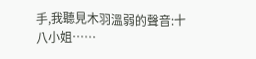手,我聽見木羽溫弱的聲音:十八小姐……